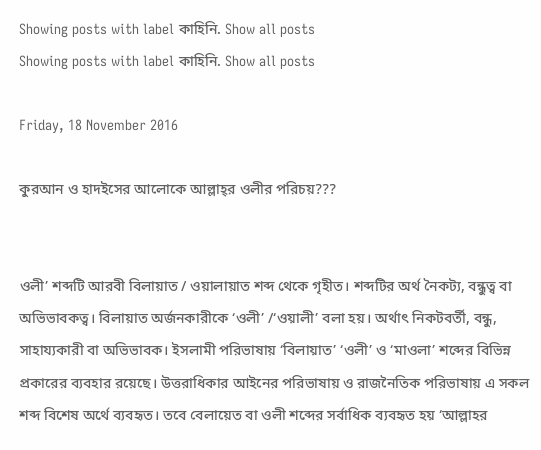Showing posts with label কাহিনি. Show all posts
Showing posts with label কাহিনি. Show all posts

Friday, 18 November 2016

কুরআন ও হাদইসের আলোকে আল্লাহ্‌র ওলীর পরিচয়???


ওলী’ শব্দটি আরবী বিলায়াত / ওয়ালায়াত শব্দ থেকে গৃহীত। শব্দটির অর্থ নৈকট্য, বন্ধুত্ব বা অভিভাবকত্ব। বিলায়াত অর্জনকারীকে ‘ওলী’ /‘ওয়ালী’ বলা হয়। অর্থাৎ নিকটবর্তী, বন্ধু, সাহায্যকারী বা অভিভাবক। ইসলামী পরিভাষায় ‘বিলায়াত’ ‘ওলী’ ও ‘মাওলা’ শব্দের বিভিন্ন প্রকারের ব্যবহার রয়েছে। উত্তরাধিকার আইনের পরিভাষায় ও রাজনৈতিক পরিভাষায় এ সকল শব্দ বিশেষ অর্থে ব্যবহৃত। তবে বেলায়েত বা ওলী শব্দের সর্বাধিক ব্যবহৃত হয় ‘আল্লাহর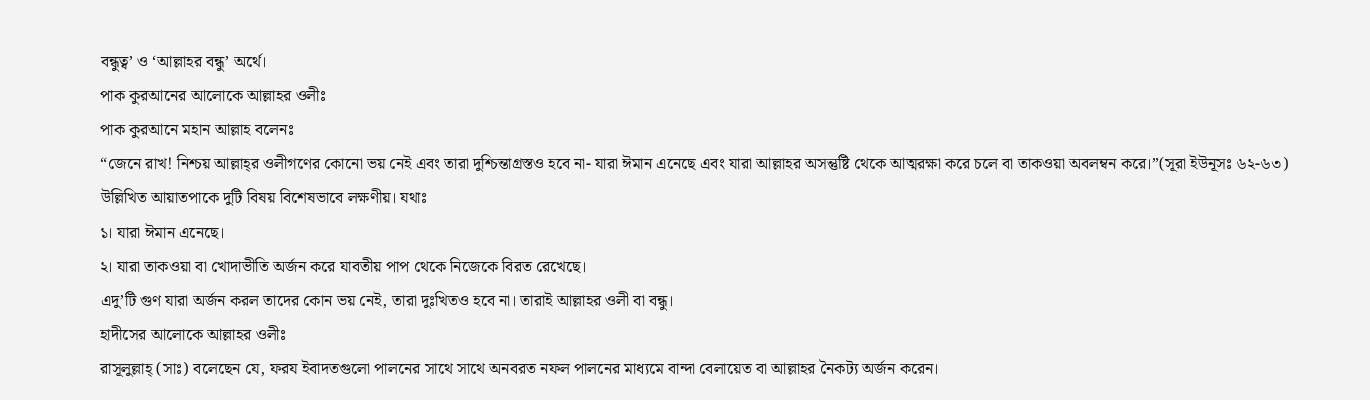বন্ধুত্ব’ ও ‘আল্লাহর বন্ধু’ অর্থে।
পাক কুরআনের আলোকে আল্লাহর ওলীঃ
পাক কুরআনে মহান আল্লাহ বলেনঃ
“জেনে রাখ! নিশ্চয় আল্লাহ্‌র ওলীগণের কোনো ভয় নেই এবং তারা দুশ্চিন্তাগ্রস্তও হবে না- যারা ঈমান এনেছে এবং যারা আল্লাহর অসন্তুষ্টি থেকে আত্মরক্ষা করে চলে বা তাকওয়া অবলম্বন করে।”(সূরা ইউনূসঃ ৬২-৬৩)
উল্লিখিত আয়াতপাকে দুটি বিষয় বিশেষভাবে লক্ষণীয়। যথাঃ
১। যারা ঈমান এনেছে।
২। যারা তাকওয়া বা খোদাভীতি অর্জন করে যাবতীয় পাপ থেকে নিজেকে বিরত রেখেছে।
এদু’টি গুণ যারা অর্জন করল তাদের কোন ভয় নেই, তারা দুঃখিতও হবে না। তারাই আল্লাহর ওলী বা বন্ধু।
হাদীসের আলোকে আল্লাহর ওলীঃ
রাসূলুল্লাহ্‌ (সাঃ) বলেছেন যে, ফরয ইবাদতগুলো পালনের সাথে সাথে অনবরত নফল পালনের মাধ্যমে বান্দা বেলায়েত বা আল্লাহর নৈকট্য অর্জন করেন।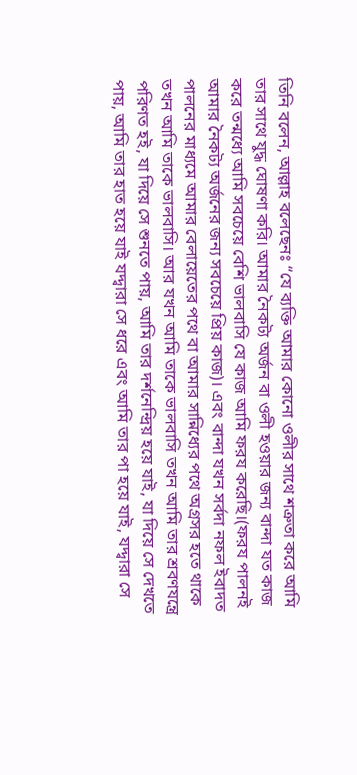তিনি বলেন, আল্লাহ বলেছেনঃ “যে ব্যক্তি আমার কোনো ওলীর সাথে শত্রুতা করে আমি তার সাথে যুদ্ধ ঘোষণা করি। আমার নৈকট্য অর্জন বা ওলী হওয়ার জন্য বান্দা যত কাজ করে তন্মধ্যে আমি সবচেয়ে বেশি ভালবাসি যে কাজ আমি ফরয করেছি।(ফরয পালনই আমার নৈকট্য অর্জনের জন্য সবচেয়ে প্রিয় কাজ)। এবং বান্দা যখন সর্বদা নফল ইবাদত পালনের মাধ্যমে আমার বেলায়েতের পথে বা আমার সান্নিধ্যের পথে অগ্রসর হতে থাকে তখন আমি তাকে ভালবাসি। আর যখন আমি তাকে ভালবাসি তখন আমি তার শ্রবণযন্ত্রে পরিণত হই, যা দিয়ে সে শুনতে পায়, আমি তার দর্শনেন্দ্রিয় হয়ে যাই, যা দিয়ে সে দেখতে পায়, আমি তার হাত হয়ে যাই যদ্দ্বারা সে ধরে এবং আমি তার পা হয়ে যাই, যদ্দ্বারা সে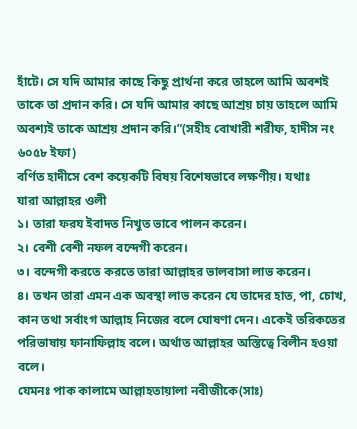হাঁটে। সে যদি আমার কাছে কিছু প্রার্থনা করে তাহলে আমি অবশই তাকে তা প্রদান করি। সে যদি আমার কাছে আশ্রয় চায় তাহলে আমি অবশ্যই তাকে আশ্রয় প্রদান করি।”(সহীহ বোখারী শরীফ, হাদীস নং ৬০৫৮ ইফা)
বর্ণিত হাদীসে বেশ কয়েকটি বিষয় বিশেষভাবে লক্ষণীয়। যথাঃ
যারা আল্লাহর ওলী
১। তারা ফরয ইবাদত নিখুত ভাবে পালন করেন।
২। বেশী বেশী নফল বন্দেগী করেন।
৩। বন্দেগী করতে করতে তারা আল্লাহর ভালবাসা লাভ করেন।
৪। তখন তারা এমন এক অবস্থা লাভ করেন যে তাদের হাত, পা, চোখ, কান তথা সর্বাংগ আল্লাহ নিজের বলে ঘোষণা দেন। একেই তরিকতের পরিভাষায় ফানাফিল্লাহ বলে। অর্থাত আল্লাহর অস্তিত্বে বিলীন হওয়া বলে।
যেমনঃ পাক কালামে আল্লাহতায়ালা নবীজীকে(সাঃ)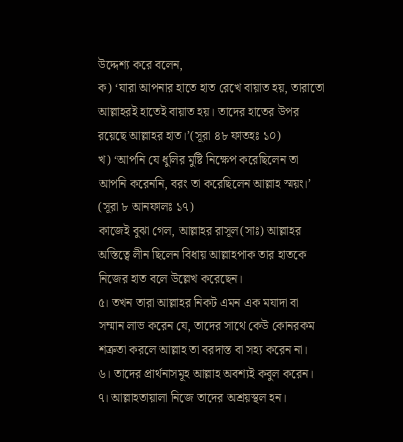উদ্দেশ্য করে বলেন,
ক) ‘যারা আপনার হাতে হাত রেখে বায়াত হয়, তারাতো আল্লাহরই হাতেই বায়াত হয়। তাদের হাতের উপর রয়েছে আল্লাহর হাত।’(সূরা ৪৮ ফাতহঃ ১০)
খ) ‘আপনি যে ধুলির মুষ্টি নিক্ষেপ করেছিলেন তা আপনি করেননি, বরং তা করেছিলেন আল্লাহ স্ময়ং।’ (সূরা ৮ আনফালঃ ১৭)
কাজেই বুঝা গেল, আল্লাহর রাসূল(সাঃ) আল্লাহর অস্তিত্বে লীন ছিলেন বিধায় আল্লাহপাক তার হাতকে নিজের হাত বলে উল্লেখ করেছেন।
৫। তখন তারা আল্লাহর নিকট এমন এক ‌মযাদা বা সম্মান লাভ করেন যে, তাদের সাথে কেউ কোনরকম শত্রুতা করলে আল্লাহ তা বরদাস্ত বা সহ্য করেন না।
৬। তাদের প্রার্থনাসমূহ আল্লাহ অবশ্যই কবুল করেন।
৭। আল্লাহতায়ালা নিজে তাদের অশ্রয়স্থল হন।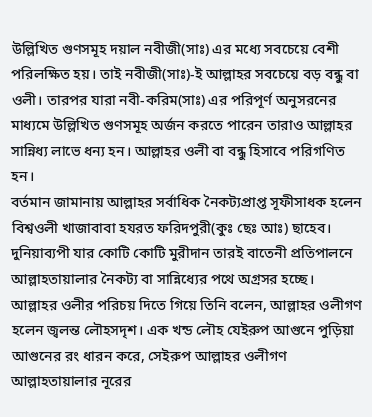উল্লিখিত গুণসমূহ দয়াল নবীজী(সাঃ) এর মধ্যে সবচেয়ে বেশী পরিলক্ষিত হয়। তাই নবীজী(সাঃ)-ই আল্লাহর সবচেয়ে বড় বন্ধু বা ওলী। তারপর যারা নবী-করিম(সাঃ) এর পরিপূর্ণ অনুসরনের মাধ্যমে উল্লিখিত গুণসমূহ অর্জন করতে পারেন তারাও আল্লাহর সান্নিধ্য লাভে ধন্য হন। আল্লাহর ওলী বা বন্ধু হিসাবে পরিগণিত হন।
বর্তমান জামানায় আল্লাহর সর্বাধিক নৈকট্যপ্রাপ্ত সূফীসাধক হলেন বিশ্বওলী খাজাবাবা হযরত ফরিদপুরী(কুঃ ছেঃ আঃ) ছাহেব। দুনিয়াব্যপী যার কোটি কোটি মুরীদান তারই বাতেনী প্রতিপালনে আল্লাহতায়ালার নৈকট্য বা সান্নিধ্যের পথে অগ্রসর হচ্ছে।
আল্লাহর ওলীর পরিচয় দিতে গিয়ে তিনি বলেন, আল্লাহর ওলীগণ হলেন জ্বলন্ত লৌহসদৃশ। এক খন্ড লৌহ যেইরুপ আগুনে পুড়িয়া আগুনের রং ধারন করে, সেইরুপ আল্লাহর ওলীগণ আল্লাহতায়ালার নূরের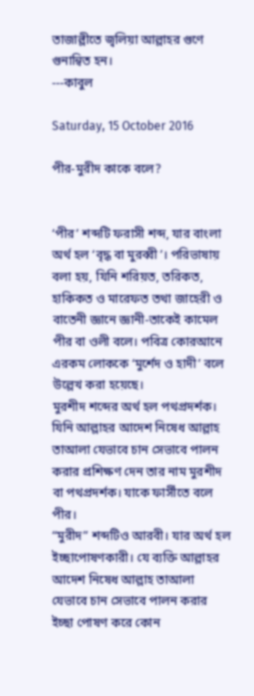তাজাল্লীতে জ্বলিয়া আল্লাহর গুণে গুনান্বিত হন।
---কাবুল

Saturday, 15 October 2016

পীর-মুরীদ কাকে বলে?


‘পীর’ শব্দটি ফরাসী শব্দ, যার বাংলা অর্থ হল ‘বৃদ্ধ বা মুরব্বী’। পরিভাষায় বলা হয়, যিনি শরিয়ত, তরিকত, হাকিকত ও মারেফত তথা জাহেরী ও বাতেনী জ্ঞানে জ্ঞানী-তাকেই কামেল পীর বা ওলী বলে। পবিত্র কোরআনে এরকম লোককে ‘মুর্শেদ ও হাদী’ বলে উল্লেখ করা হয়েছে।
মুরশীদ শব্দের অর্থ হল পথপ্রদর্শক। যিনি আল্লাহর আদেশ নিষেধ আল্লাহ তাআলা যেভাবে চান সেভাবে পালন করার প্রশিক্ষণ দেন তার নাম মুরশীদ বা পথপ্রদর্শক। যাকে ফার্সীতে বলে পীর।
“মুরীদ” শব্দটিও আরবী। যার অর্থ হল ইচ্ছাপোষণকারী। যে ব্যক্তি আল্লাহর আদেশ নিষেধ আল্লাহ তাআলা যেভাবে চান সেভাবে পালন করার ইচ্ছা পোষণ করে কোন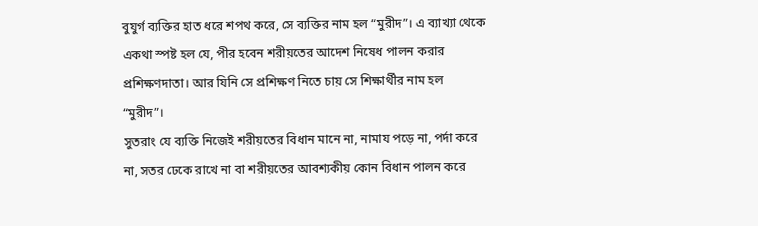বুযুর্গ ব্যক্তির হাত ধরে শপথ করে, সে ব্যক্তির নাম হল “মুরীদ”। এ ব্যাখ্যা থেকে একথা স্পষ্ট হল যে, পীর হবেন শরীয়তের আদেশ নিষেধ পালন করার প্রশিক্ষণদাতা। আর যিনি সে প্রশিক্ষণ নিতে চায় সে শিক্ষার্থীর নাম হল “মুরীদ”।
সুতরাং যে ব্যক্তি নিজেই শরীয়তের বিধান মানে না, নামায পড়ে না, পর্দা করে না, সতর ঢেকে রাখে না বা শরীয়তের আবশ্যকীয় কোন বিধান পালন করে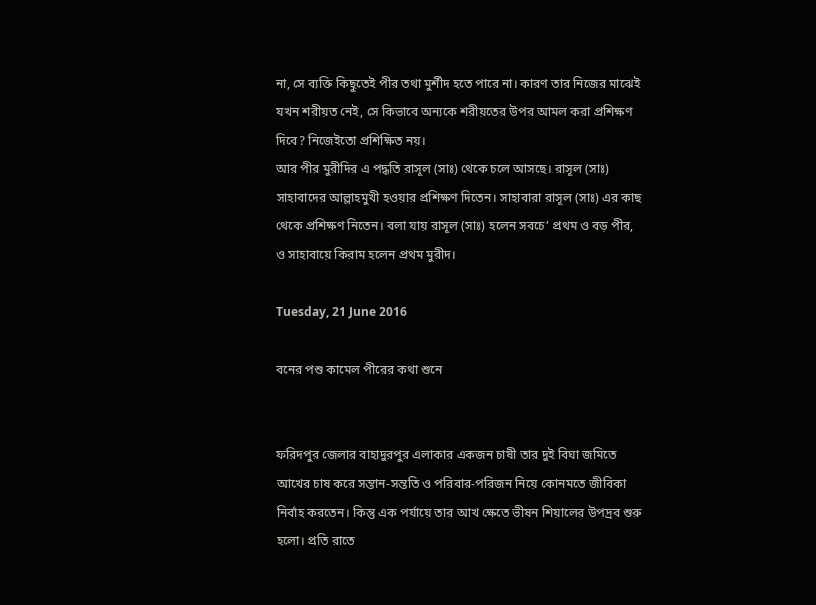না, সে ব্যক্তি কিছুতেই পীর তথা মুর্শীদ হতে পারে না। কারণ তার নিজের মাঝেই যখন শরীয়ত নেই, সে কিভাবে অন্যকে শরীয়তের উপর আমল করা প্রশিক্ষণ দিবে? নিজেইতো প্রশিক্ষিত নয়।
আর পীর মুরীদির এ পদ্ধতি রাসূল (সাঃ) থেকে চলে আসছে। রাসূল (সাঃ) সাহাবাদের আল্লাহমুখী হওয়ার প্রশিক্ষণ দিতেন। সাহাবারা রাসূল (সাঃ) এর কাছ থেকে প্রশিক্ষণ নিতেন। বলা যায় রাসূল (সাঃ) হলেন সবচে’ প্রথম ও বড় পীর, ও সাহাবায়ে কিরাম হলেন প্রথম মুরীদ।

Tuesday, 21 June 2016

বনের পশু কামেল পীরের কথা শুনে


ফরিদপুর জেলার বাহাদুরপুর এলাকার একজন চাষী তার দুই বিঘা জমিতে আখের চাষ করে সন্তান-সন্ততি ও পরিবার-পরিজন নিয়ে কোনমতে জীবিকা নির্বাহ করতেন। কিন্তু এক পর্যায়ে তার আখ ক্ষেতে ভীষন শিয়ালের উপদ্রব শুরু হলো। প্রতি রাতে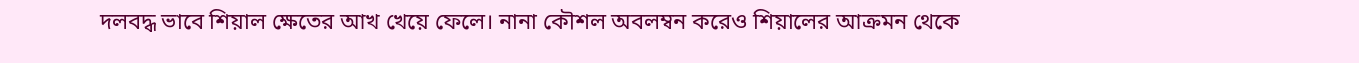দলবদ্ধ ভাবে শিয়াল ক্ষেতের আখ খেয়ে ফেলে। নানা কৌশল অবলম্বন করেও শিয়ালের আক্রমন থেকে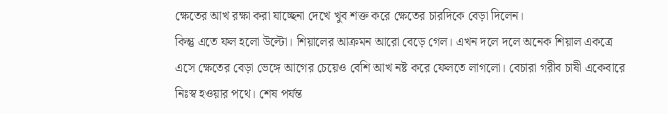ক্ষেতের আখ রক্ষা করা যাচ্ছেনা দেখে খুব শক্ত করে ক্ষেতের চারদিকে বেড়া দিলেন।
কিন্তু এতে ফল হলো উল্টো। শিয়ালের আক্রমন আরো বেড়ে গেল। এখন দলে দলে অনেক শিয়াল একত্রে এসে ক্ষেতের বেড়া ভেঙ্গে আগের চেয়েও বেশি আখ নষ্ট করে ফেলতে লাগলো। বেচারা গরীব চাষী একেবারে নিঃস্ব হওয়ার পথে। শেষ পর্যন্ত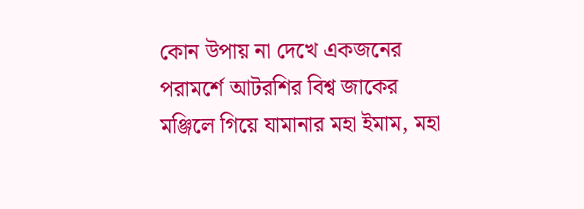কোন উপায় না দেখে একজনের পরামর্শে আটরশির বিশ্ব জাকের মঞ্জিলে গিয়ে যামানার মহা ইমাম, মহা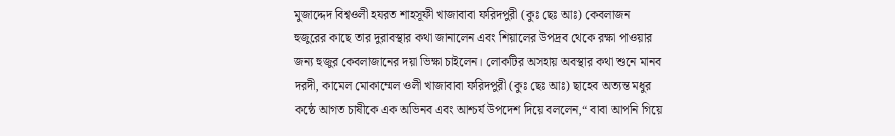মুজাদ্দেদ বিশ্বওলী হযরত শাহসূফী খাজাবাবা ফরিদপুরী (কুঃ ছেঃ আঃ) কেবলাজন হুজুরের কাছে তার দুরাবস্থার কথা জানালেন এবং শিয়ালের উপদ্রব থেকে রক্ষা পাওয়ার জন্য হুজুর কেবলাজানের দয়া ভিক্ষা চাইলেন। লোকটির অসহায় অবস্থার কথা শুনে মানব দরদী, কামেল মোকাম্মেল ওলী খাজাবাবা ফরিদপুরী (কুঃ ছেঃ আঃ) ছাহেব অত্যন্ত মধুর কন্ঠে আগত চাষীকে এক অভিনব এবং আশ্চর্য উপদেশ দিয়ে বললেন,“ বাবা আপনি গিয়ে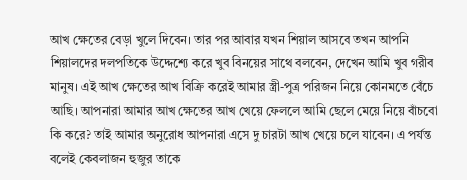আখ ক্ষেতের বেড়া খুলে দিবেন। তার পর আবার যখন শিয়াল আসবে তখন আপনি শিয়ালদের দলপতিকে উদ্দেশ্যে করে খুব বিনয়ের সাথে বলবেন, দেখেন আমি খুব গরীব মানুষ। এই আখ ক্ষেতের আখ বিক্রি করেই আমার স্ত্রী-পুত্র পরিজন নিয়ে কোনমতে বেঁচে আছি। আপনারা আমার আখ ক্ষেতের আখ খেয়ে ফেললে আমি ছেলে মেয়ে নিয়ে বাঁচবো কি করে? তাই আমার অনুরোধ আপনারা এসে দু চারটা আখ খেয়ে চলে যাবেন। এ পর্যন্ত বলেই কেবলাজন হুজুর তাকে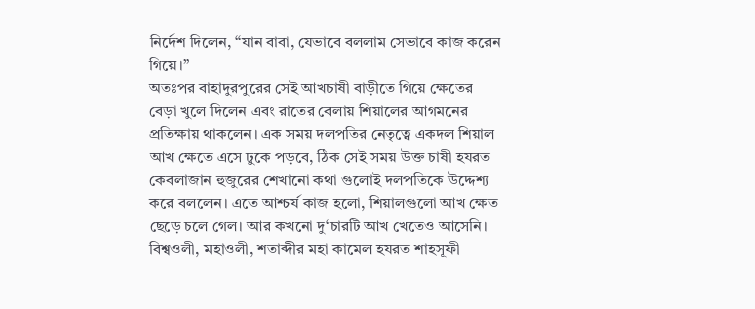নির্দেশ দিলেন, “যান বাবা, যেভাবে বললাম সেভাবে কাজ করেন গিয়ে।”
অতঃপর বাহাদুরপুরের সেই আখচাষী বাড়ীতে গিয়ে ক্ষেতের বেড়া খুলে দিলেন এবং রাতের বেলায় শিয়ালের আগমনের প্রতিক্ষায় থাকলেন। এক সময় দলপতির নেতৃত্বে একদল শিয়াল আখ ক্ষেতে এসে ঢুকে পড়বে, ঠিক সেই সময় উক্ত চাষী হযরত কেবলাজান হুজুরের শেখানো কথা গুলোই দলপতিকে উদ্দেশ্য করে বললেন। এতে আশ্চর্য কাজ হলো, শিয়ালগুলো আখ ক্ষেত ছেড়ে চলে গেল। আর কখনো দু‘চারটি আখ খেতেও আসেনি।
বিশ্বওলী, মহাওলী, শতাব্দীর মহা কামেল হযরত শাহসূফী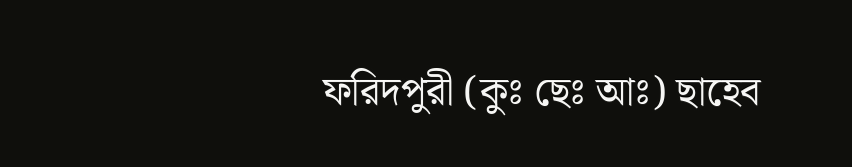ফরিদপুরী (কুঃ ছেঃ আঃ) ছাহেব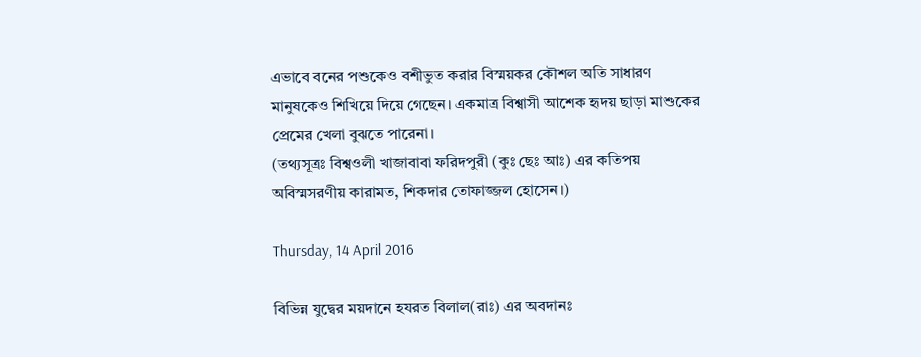এভাবে বনের পশুকেও বশীভুত করার বিস্ময়কর কৌশল অতি সাধারণ মানুষকেও শিখিয়ে দিয়ে গেছেন। একমাত্র বিশ্বাসী আশেক হৃদয় ছাড়া মাশুকের প্রেমের খেলা বুঝতে পারেনা।
(তথ্যসূত্রঃ বিশ্বওলী খাজাবাবা ফরিদপুরী (কুঃ ছেঃ আঃ) এর কতিপয় অবিস্মসরণীয় কারামত, শিকদার তোফাজ্জল হোসেন।)

Thursday, 14 April 2016

বিভিন্ন যুদ্বের ময়দানে হযরত বিলাল(রাঃ) এর অবদানঃ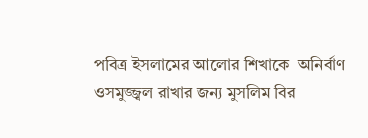পবিত্র ইসলামের আলোর শিখাকে  অনির্বাণ  ওসমুজ্জ্বল রাখার জন্য মুসলিম বির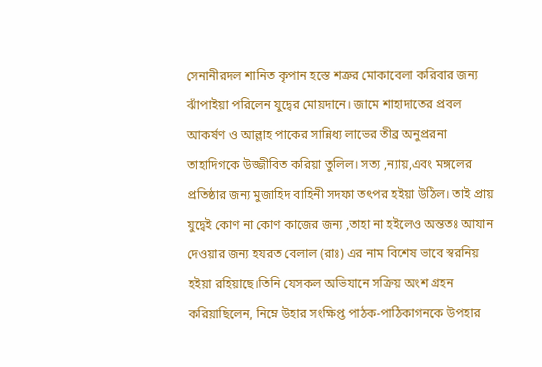সেনানীরদল শানিত কৃপান হস্তে শত্রুর মোকাবেলা করিবার জন্য ঝাঁপাইয়া পরিলেন যুদ্বের মোয়দানে। জামে শাহাদাতের প্রবল আকর্ষণ ও আল্লাহ পাকের সান্নিধ্য লাভের তীব্র অনুপ্ররনা তাহাদিগকে উজ্জীবিত করিয়া তুলিল। সত্য ,ন্যায়,এবং মঙ্গলের প্রতিষ্ঠার জন্য মুজাহিদ বাহিনী সদফা তৎপর হইয়া উঠিল। তাই প্রায় যুদ্বেই কোণ না কোণ কাজের জন্য ,তাহা না হইলেও অন্ততঃ আযান দেওয়ার জন্য হযরত বেলাল (রাঃ) এর নাম বিশেষ ভাবে স্বরনিয় হইয়া রহিয়াছে।তিনি যেসকল অভিযানে সক্রিয় অংশ গ্রহন করিয়াছিলেন, নিম্নে উহার সংক্ষিপ্ত পাঠক-পাঠিকাগনকে উপহার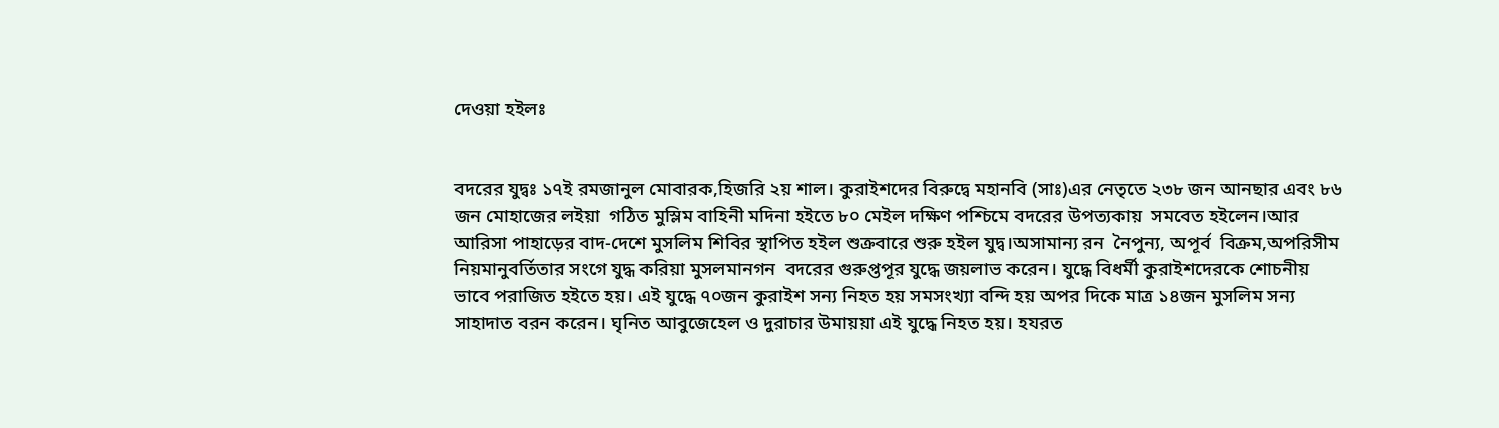দেওয়া হইলঃ


বদরের যুদ্বঃ ১৭ই রমজানুল মোবারক,হিজরি ২য় শাল। কুরাইশদের বিরুদ্বে মহানবি (সাঃ)এর নেতৃতে ২৩৮ জন আনছার এবং ৮৬ জন মোহাজের লইয়া  গঠিত মুস্লিম বাহিনী মদিনা হইতে ৮০ মেইল দক্ষিণ পশ্চিমে বদরের উপত্যকায়  সমবেত হইলেন।আর আরিসা পাহাড়ের বাদ-দেশে মুসলিম শিবির স্থাপিত হইল শুক্রবারে শুরু হইল যুদ্ব।অসামান্য রন  নৈপুন্য, অপূর্ব  বিক্রম,অপরিসীম নিয়মানুবর্তিতার সংগে যুদ্ধ করিয়া মুসলমানগন  বদরের গুরুপ্তপূর যুদ্ধে জয়লাভ করেন। যুদ্ধে বিধর্মী কুরাইশদেরকে শোচনীয় ভাবে পরাজিত হইতে হয়। এই যুদ্ধে ৭০জন কুরাইশ সন্য নিহত হয় সমসংখ্যা বন্দি হয় অপর দিকে মাত্র ১৪জন মুসলিম সন্য সাহাদাত বরন করেন। ঘৃনিত আবুজেহেল ও দুরাচার উমায়য়া এই যুদ্ধে নিহত হয়। হযরত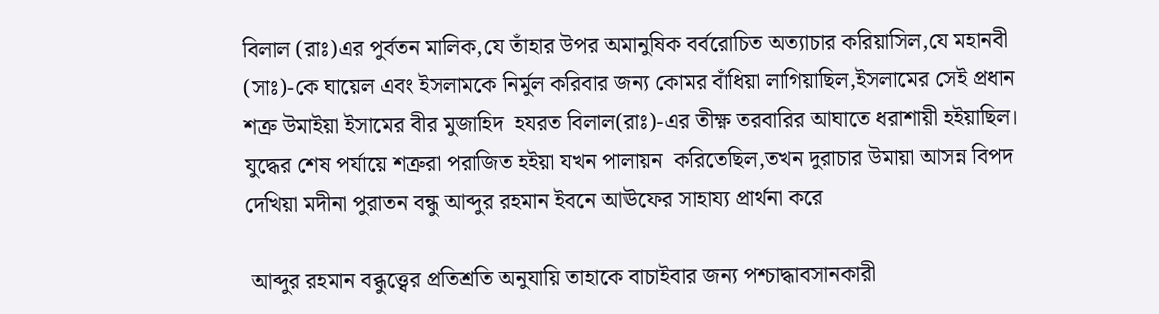বিলাল (রাঃ)এর পুর্বতন মালিক,যে তাঁহার উপর অমানুষিক বর্বরোচিত অত্যাচার করিয়াসিল,যে মহানবী (সাঃ)-কে ঘায়েল এবং ইসলামকে নির্মুল করিবার জন্য কোমর বাঁধিয়া লাগিয়াছিল,ইসলামের সেই প্রধান শত্রু উমাইয়া ইসামের বীর মুজাহিদ  হযরত বিলাল(রাঃ)-এর তীক্ষ্ণ তরবারির আঘাতে ধরাশায়ী হইয়াছিল। যুদ্ধের শেষ পর্যায়ে শত্রুরা পরাজিত হইয়া যখন পালায়ন  করিতেছিল,তখন দুরাচার উমায়া আসন্ন বিপদ দেখিয়া মদীনা পুরাতন বন্ধু আব্দুর রহমান ইবনে আঊফের সাহায্য প্রার্থনা করে

 আব্দুর রহমান বব্ধুত্ত্বের প্রতিশ্রতি অনুযায়ি তাহাকে বাচাইবার জন্য পশ্চাদ্ধাবসানকারী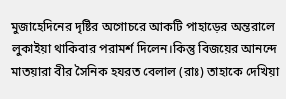মুজাহেদিনের দৃষ্টির অগোচরে আকটি পাহাড়ের অন্তরালে লুকাইয়া থাকিবার পরামর্শ দিলেন।কিন্তু বিজয়ের আনন্দে মাতয়ারা বীর সৈনিক হযরত বেলাল (রাঃ) তাহাকে দেখিয়া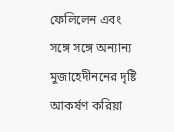ফেলিলেন এবং সঙ্গে সঙ্গে অন্যান্য মুজাহেদীননের দৃষ্টি আকর্ষণ করিয়া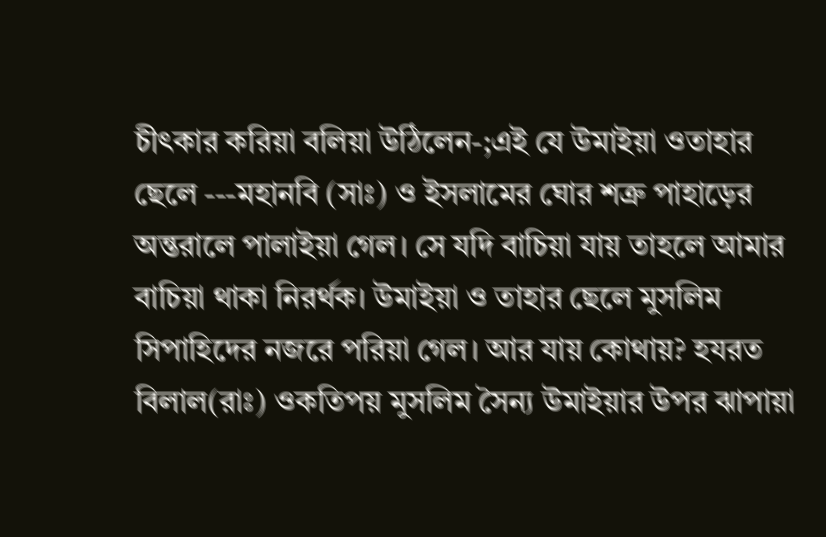চীৎকার করিয়া বলিয়া উঠিলেন-;এই যে উমাইয়া ওতাহার ছেলে ---মহানবি (সাঃ) ও ইসলামের ঘোর শত্রু পাহাড়ের অন্তরালে পালাইয়া গেল। সে যদি বাচিয়া যায় তাহলে আমার বাচিয়া থাকা নিরর্থক। উমাইয়া ও তাহার ছেলে মুসলিম সিপাহিদের নজরে পরিয়া গেল। আর যায় কোথায়? হযরত বিলাল(রাঃ) ওকতিপয় মুসলিম সৈন্য উমাইয়ার উপর ঝাপায়া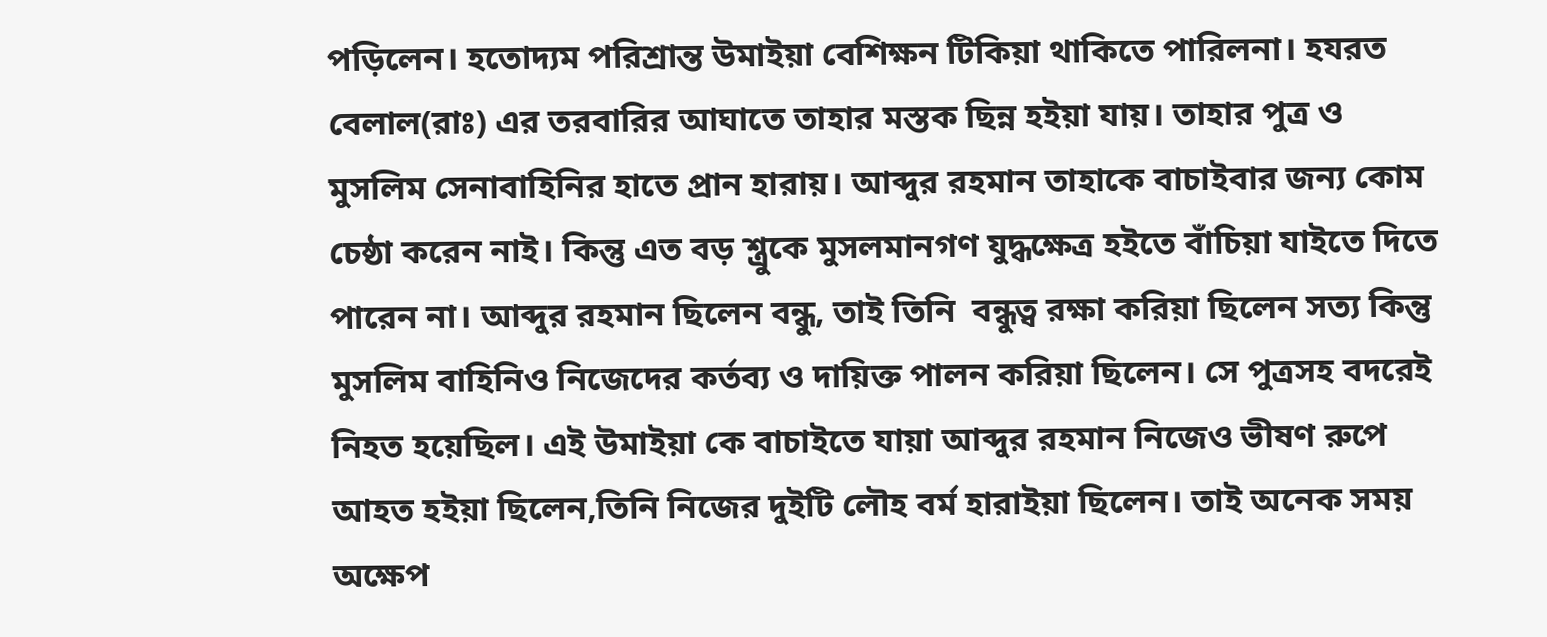পড়িলেন। হতোদ্যম পরিশ্রান্ত উমাইয়া বেশিক্ষন টিকিয়া থাকিতে পারিলনা। হযরত বেলাল(রাঃ) এর তরবারির আঘাতে তাহার মস্তক ছিন্ন হইয়া যায়। তাহার পুত্র ও মুসলিম সেনাবাহিনির হাতে প্রান হারায়। আব্দুর রহমান তাহাকে বাচাইবার জন্য কোম চেষ্ঠা করেন নাই। কিন্তু এত বড় শ্ত্রুকে মুসলমানগণ যুদ্ধক্ষেত্র হইতে বাঁচিয়া যাইতে দিতে পারেন না। আব্দুর রহমান ছিলেন বন্ধু, তাই তিনি  বন্ধুত্ব রক্ষা করিয়া ছিলেন সত্য কিন্তু মুসলিম বাহিনিও নিজেদের কর্তব্য ও দায়িক্ত পালন করিয়া ছিলেন। সে পুত্রসহ বদরেই নিহত হয়েছিল। এই উমাইয়া কে বাচাইতে যায়া আব্দুর রহমান নিজেও ভীষণ রুপে আহত হইয়া ছিলেন,তিনি নিজের দুইটি লৌহ বর্ম হারাইয়া ছিলেন। তাই অনেক সময় অক্ষেপ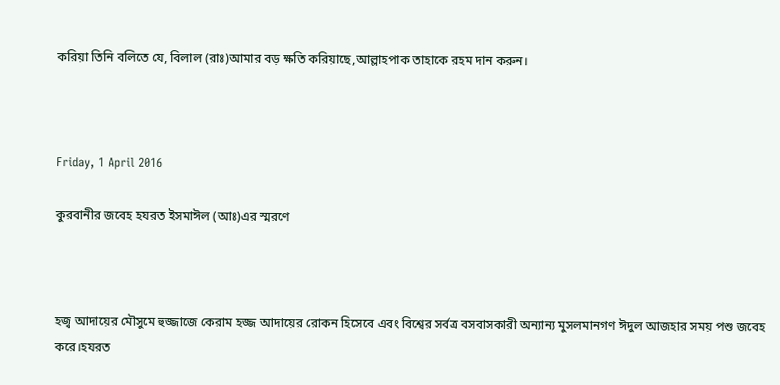করিয়া তিনি বলিতে যে, বিলাল (রাঃ)আমার বড় ক্ষতি করিয়াছে,আল্লাহপাক তাহাকে রহম দান করুন।



Friday, 1 April 2016

কুরবানীর জবেহ হযরত ইসমাঈল (আঃ)এর স্মরণে



হজ্ব আদায়ের মৌসুমে হুজ্জাজে কেরাম হজ্জ আদায়ের রোকন হিসেবে এবং বিশ্বের সর্বত্র বসবাসকারী অন্যান্য মুসলমানগণ ঈদুল আজহার সময় পশু জবেহ করে।হযরত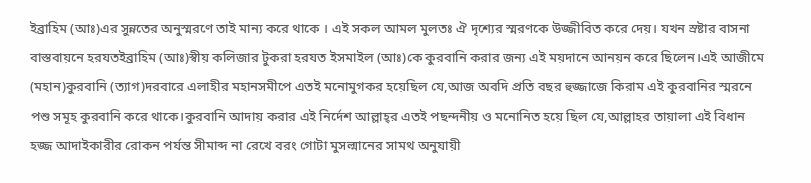ইব্রাহিম (আঃ)এর সুন্নতের অনুস্মরণে তাই মান্য করে থাকে । এই সকল আমল মুলতঃ ঐ দৃশ্যের স্মরণকে উজ্জীবিত করে দেয়। যখন স্রষ্টার বাসনা বাস্তবায়নে হরযতইব্রাহিম (আঃ)স্বীয় কলিজার টুকরা হরযত ইসমাইল (আঃ)কে কুরবানি করার জন্য এই ময়দানে আনয়ন করে ছিলেন।এই আজীমে (মহান)কুরবানি (ত্যাগ)দরবারে এলাহীর মহানসমীপে এতই মনোমুগকর হয়েছিল যে,আজ অবদি প্রতি বছর হুজ্জাজে কিরাম এই কুরবানির স্মরনে পশু সমূহ কুরবানি করে থাকে।কুরবানি আদায় করার এই নির্দেশ আল্লাহ্‌র এতই পছন্দনীয় ও মনোনিত হয়ে ছিল যে,আল্লাহর তায়ালা এই বিধান হজ্জ আদাইকারীর রোকন পর্যন্ত সীমাব্দ না রেখে বরং গোটা মুসল্মানের সামথ অনুযায়ী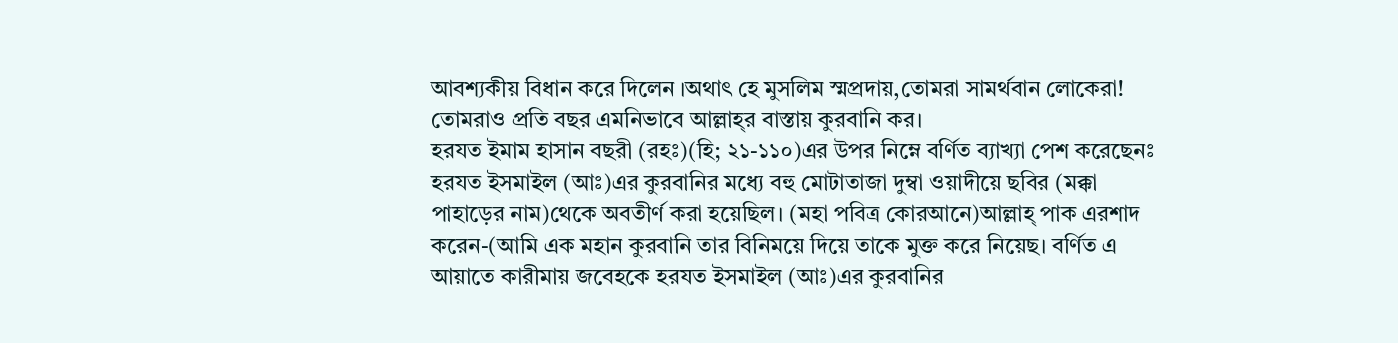আবশ্যকীয় বিধান করে দিলেন ।অথাৎ হে মুসলিম স্মপ্রদায়,তোমরা সামর্থবান লোকেরা! তোমরাও প্রতি বছর এমনিভাবে আল্লাহ্‌র বাস্তায় কুরবানি কর।
হরযত ইমাম হাসান বছরী (রহঃ)(হি; ২১-১১০)এর উপর নিম্নে বর্ণিত ব্যাখ্যা পেশ করেছেনঃ হরযত ইসমাইল (আঃ)এর কুরবানির মধ্যে বহু মোটাতাজা দুম্বা ওয়াদীয়ে ছবির (মক্কা পাহাড়ের নাম)থেকে অবতীর্ণ করা হয়েছিল। (মহা পবিত্র কোরআনে)আল্লাহ্‌ পাক এরশাদ করেন-(আমি এক মহান কুরবানি তার বিনিময়ে দিয়ে তাকে মুক্ত করে নিয়েছ। বর্ণিত এ আয়াতে কারীমায় জবেহকে হরযত ইসমাইল (আঃ)এর কুরবানির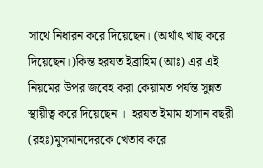সাথে নিধারন করে দিয়েছেন। (অর্থাৎ খাছ করে দিয়েছেন।)কিন্ত হরযত ইব্রাহিম (আঃ) এর এই নিয়মের উপর জবেহ করা কেয়ামত পর্যন্ত সুন্নত স্থায়ীত্ব করে দিয়েছেন ।  হরযত ইমাম হাসান বছরী (রহঃ)মুসমানদেরকে খেতাব করে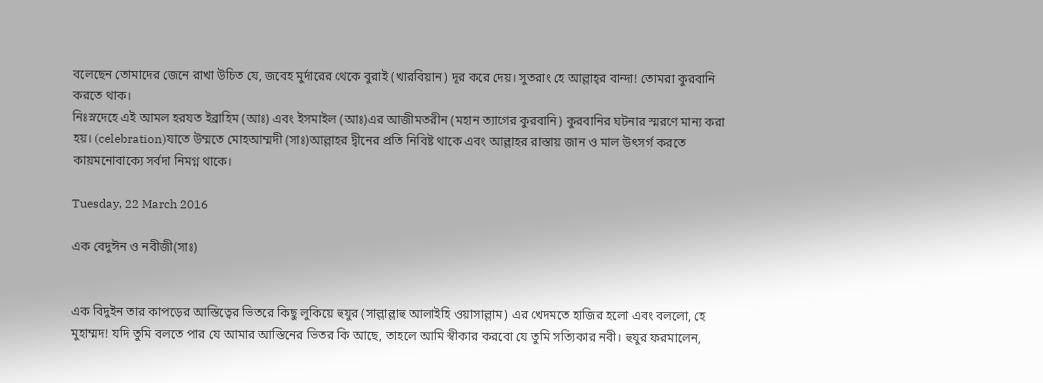বলেছেন তোমাদের জেনে রাখা উচিত যে, জবেহ মুর্দারের থেকে বুরাই (খারবিয়ান) দূর করে দেয়। সুতরাং হে আল্লাহ্‌র বান্দা! তোমরা কুরবানি করতে থাক।
নিঃস্নদেহে এই আমল হরযত ইব্রাহিম (আঃ) এবং ইসমাইল (আঃ)এর আজীমতরীন (মহান ত্যাগের কুরবানি) কুরবানির ঘটনার স্মরণে মান্য করা হয়। (celebration)যাতে উম্মতে মোহআম্মদী (সাঃ)আল্লাহর দ্বীনের প্রতি নিবিষ্ট থাকে এবং আল্লাহর রাস্তায় জান ও মাল উৎসর্গ করতে কায়মনোবাক্যে সর্বদা নিমগ্ন থাকে।

Tuesday, 22 March 2016

এক বেদুঈন ও নবীজী(সাঃ)


এক বিদুইন তার কাপড়ের আস্তিত্বের ভিতরে কিছু লুকিয়ে হুযুর (সাল্লাল্লাহু আলাইহি ওয়াসাল্লাম) এর খেদমতে হাজির হলো এবং বললো, হে মুহাম্মদ! যদি তুমি বলতে পার যে আমার আস্তিনের ভিতর কি আছে, তাহলে আমি স্বীকার করবো যে তুমি সত্যিকার নবী। হুযুর ফরমালেন,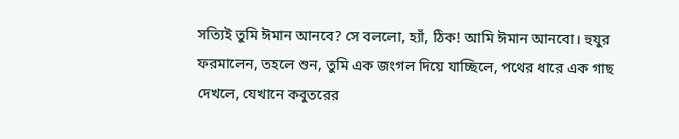সত্যিই তুমি ঈমান আনবে? সে বললো, হ্যাঁ, ঠিক! আমি ঈমান আনবো। হুযুর ফরমালেন, তহলে শুন, তুমি এক জংগল দিয়ে যাচ্ছিলে, পথের ধারে এক গাছ দেখলে, যেখানে কবুতরের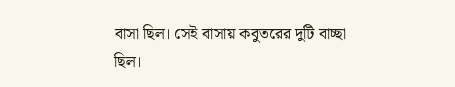বাসা ছিল। সেই বাসায় কবুতরের দুটি বাচ্ছা ছিল।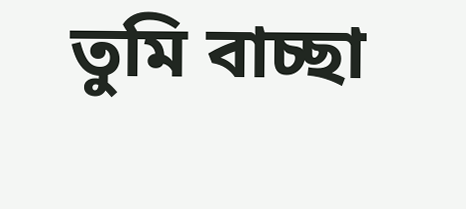তুমি বাচ্ছা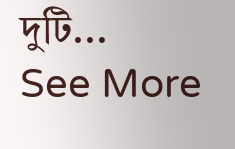দুটি...
See More